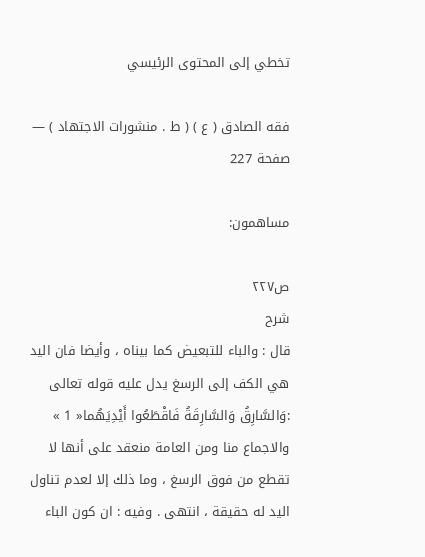تخطي إلى المحتوى الرئيسي

فقه الصادق ( ع ) ( ط . منشورات الاجتهاد ) — صفحة 227

مساهمون:

ص٢٢٧
شرح
قال : والباء للتبعيض كما بيناه ، وأيضا فان اليد هي الكف إلى الرسغ يدل عليه قوله تعالى :وَالسَّارِقُ وَالسَّارِقَةُ فَاقْطَعُوا أَيْدِيَهُما« 1 » والاجماع منا ومن العامة منعقد على أنها لا تقطع من فوق الرسغ ، وما ذلك إلا لعدم تناول اليد له حقيقة ، انتهى . وفيه : ان كون الباء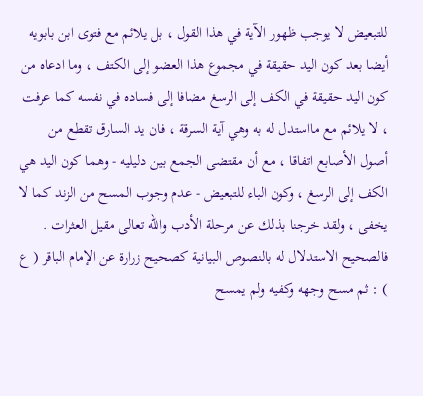للتبعيض لا يوجب ظهور الآية في هذا القول ، بل يلائم مع فتوى ابن بابويه أيضا بعد كون اليد حقيقة في مجموع هذا العضو إلى الكتف ، وما ادعاه من كون اليد حقيقة في الكف إلى الرسغ مضافا إلى فساده في نفسه كما عرفت ، لا يلائم مع مااستدل له به وهي آية السرقة ، فان يد السارق تقطع من أصول الأصابع اتفاقا ، مع أن مقتضى الجمع بين دليليه - وهما كون اليد هي الكف إلى الرسغ ، وكون الباء للتبعيض - عدم وجوب المسح من الزند كما لا يخفى ، ولقد خرجنا بذلك عن مرحلة الأدب والله تعالى مقيل العثرات . فالصحيح الاستدلال له بالنصوص البيانية كصحيح زرارة عن الإمام الباقر ( ع ) : ثم مسح وجهه وكفيه ولم يمسح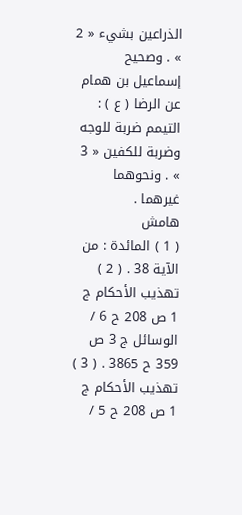الذراعين بشيء « 2 » . وصحيح إسماعيل بن همام عن الرضا ( ع ) : التيمم ضربة للوجه وضربة للكفين « 3 » . ونحوهما غيرهما .
هامش
( 1 ) المائدة : من الآية 38 . ( 2 ) تهذيب الأحكام ج 1 ص 208 ح 6 / الوسائل ج 3 ص 359 ح 3865 . ( 3 ) تهذيب الأحكام ج 1 ص 208 ح 5 /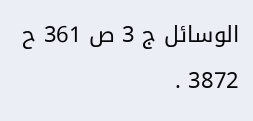الوسائل ج 3 ص 361 ح 3872 .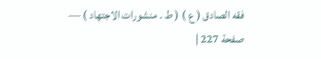فقه الصادق ( ع ) ( ط . منشورات الاجتهاد ) — صفحة 227 |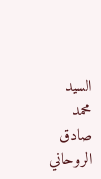السيد محمد صادق الروحاني